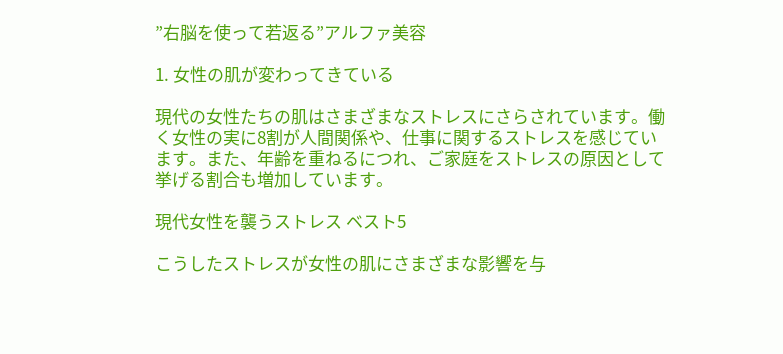”右脳を使って若返る”アルファ美容

1. 女性の肌が変わってきている

現代の女性たちの肌はさまざまなストレスにさらされています。働く女性の実に8割が人間関係や、仕事に関するストレスを感じています。また、年齢を重ねるにつれ、ご家庭をストレスの原因として挙げる割合も増加しています。

現代女性を襲うストレス ベスト5

こうしたストレスが女性の肌にさまざまな影響を与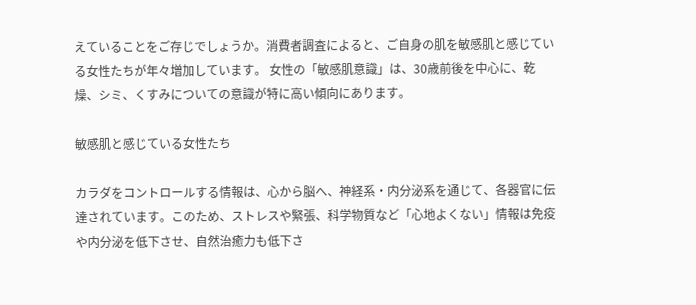えていることをご存じでしょうか。消費者調査によると、ご自身の肌を敏感肌と感じている女性たちが年々増加しています。 女性の「敏感肌意識」は、30歳前後を中心に、乾燥、シミ、くすみについての意識が特に高い傾向にあります。

敏感肌と感じている女性たち

カラダをコントロールする情報は、心から脳へ、神経系・内分泌系を通じて、各器官に伝達されています。このため、ストレスや緊張、科学物質など「心地よくない」情報は免疫や内分泌を低下させ、自然治癒力も低下さ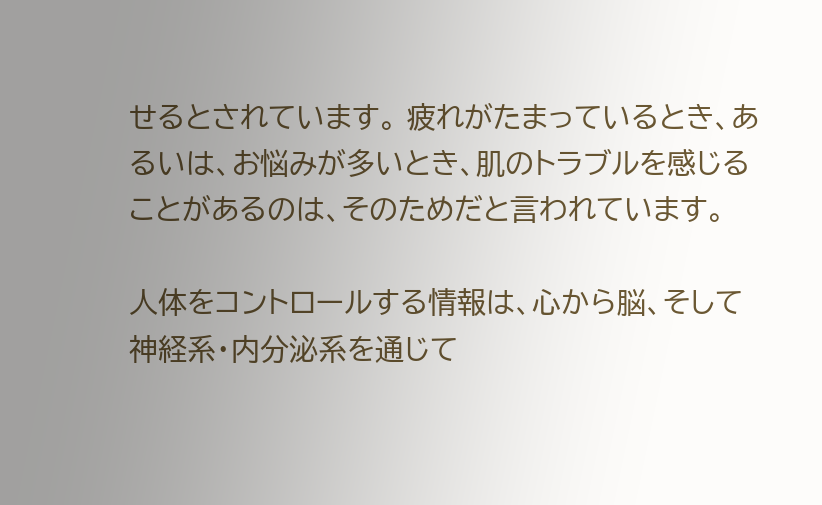せるとされています。 疲れがたまっているとき、あるいは、お悩みが多いとき、肌のトラブルを感じることがあるのは、そのためだと言われています。

人体をコントロールする情報は、心から脳、そして神経系・内分泌系を通じて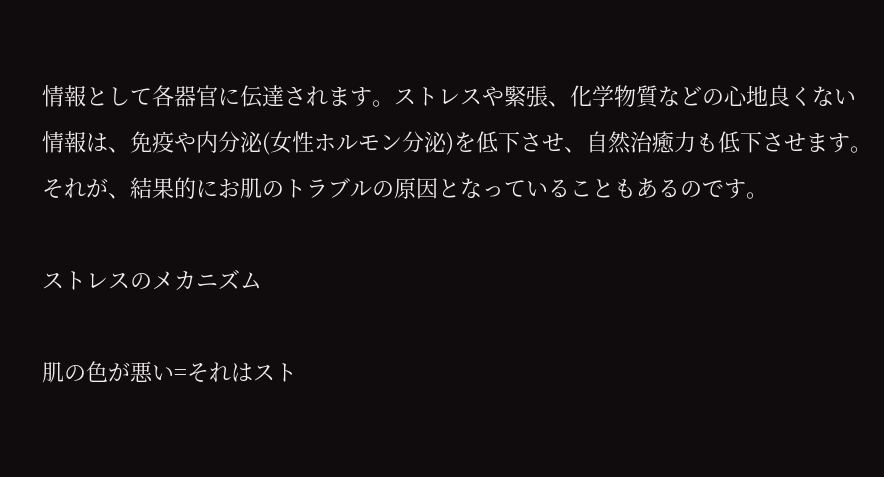情報として各器官に伝達されます。ストレスや緊張、化学物質などの心地良くない情報は、免疫や内分泌(女性ホルモン分泌)を低下させ、自然治癒力も低下させます。それが、結果的にお肌のトラブルの原因となっていることもあるのです。

ストレスのメカニズム

肌の色が悪い=それはスト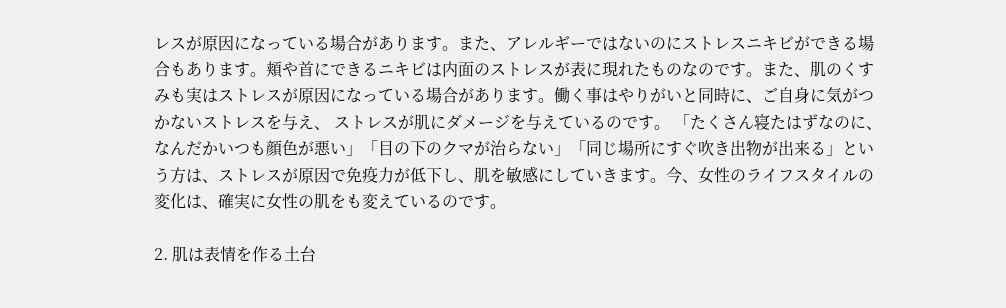レスが原因になっている場合があります。また、アレルギーではないのにストレスニキビができる場合もあります。頬や首にできるニキビは内面のストレスが表に現れたものなのです。また、肌のくすみも実はストレスが原因になっている場合があります。働く事はやりがいと同時に、ご自身に気がつかないストレスを与え、 ストレスが肌にダメージを与えているのです。 「たくさん寝たはずなのに、なんだかいつも顔色が悪い」「目の下のクマが治らない」「同じ場所にすぐ吹き出物が出来る」という方は、ストレスが原因で免疫力が低下し、肌を敏感にしていきます。今、女性のライフスタイルの変化は、確実に女性の肌をも変えているのです。

2. 肌は表情を作る土台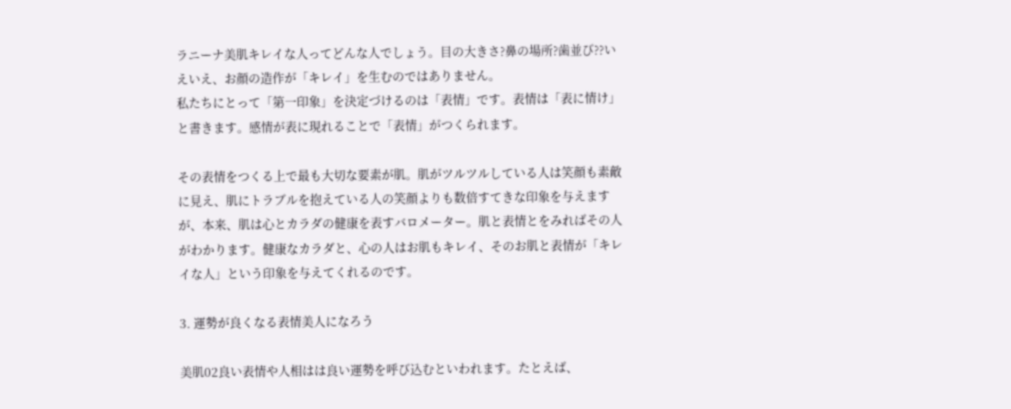ラニーナ美肌キレイな人ってどんな人でしょう。目の大きさ?鼻の場所?歯並び??いえいえ、お顔の造作が「キレイ」を生むのではありません。
私たちにとって「第一印象」を決定づけるのは「表情」です。表情は「表に情け」と書きます。感情が表に現れることで「表情」がつくられます。

その表情をつくる上で最も大切な要素が肌。肌がツルツルしている人は笑顔も素敵に見え、肌にトラブルを抱えている人の笑顔よりも数倍すてきな印象を与えますが、本来、肌は心とカラダの健康を表すバロメーター。肌と表情とをみればその人がわかります。健康なカラダと、心の人はお肌もキレイ、そのお肌と表情が「キレイな人」という印象を与えてくれるのです。

3. 運勢が良くなる表情美人になろう

美肌02良い表情や人相はは良い運勢を呼び込むといわれます。たとえば、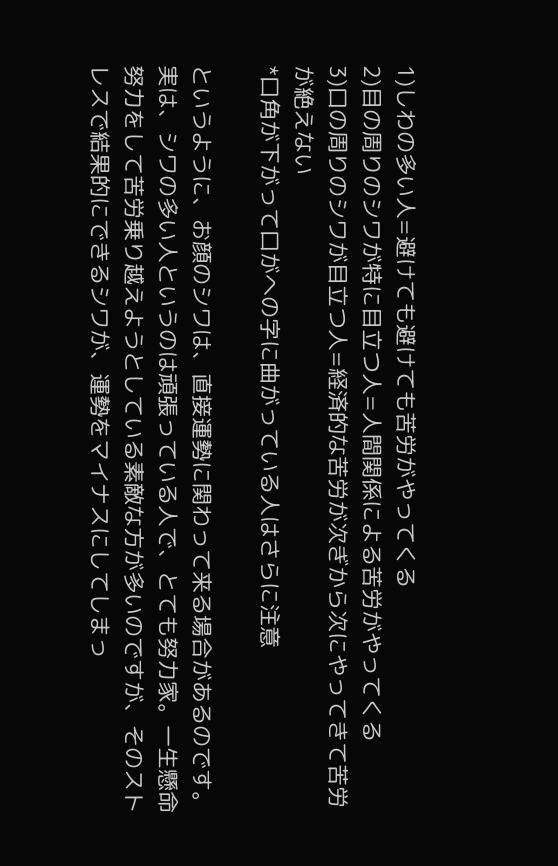1)しわの多い人=避けても避けても苦労がやってくる
2)目の周りのシワが特に目立つ人=人間関係による苦労がやってくる
3)口の周りのシワが目立つ人=経済的な苦労が次ぎから次にやってきて苦労が絶えない
*口角が下がって口がへの字に曲がっている人はさらに注意

というように、お顔のシワは、直接運勢に関わって来る場合があるのです。実は、シワの多い人というのは頑張っている人で、とても努力家。一生懸命努力をして苦労乗り越えようとしている素敵な方が多いのですが、そのストレスで結果的にできるシワが、運勢をマイナスにしてしまっ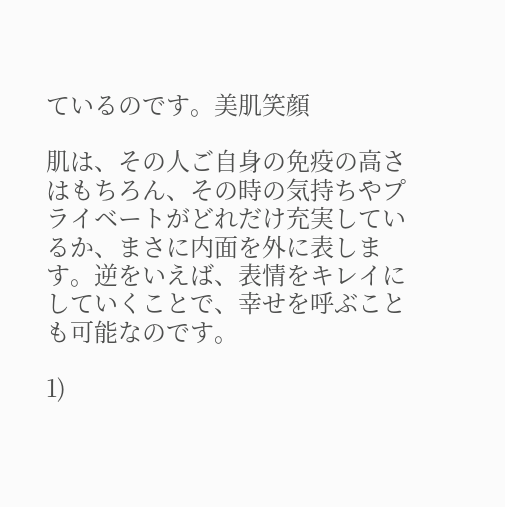ているのです。美肌笑顔

肌は、その人ご自身の免疫の高さはもちろん、その時の気持ちやプライベートがどれだけ充実しているか、まさに内面を外に表します。逆をいえば、表情をキレイにしていくことで、幸せを呼ぶことも可能なのです。

1)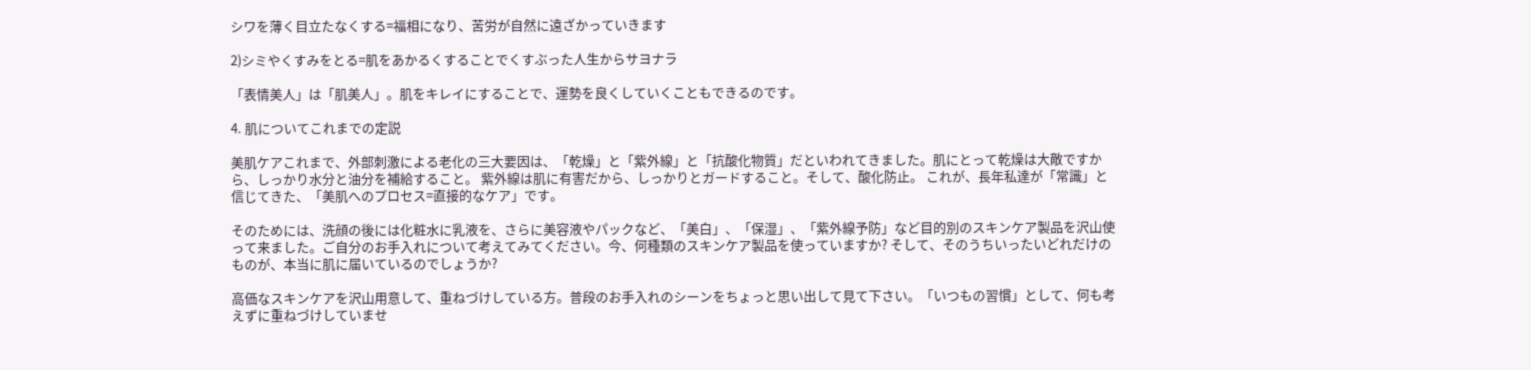シワを薄く目立たなくする=福相になり、苦労が自然に遠ざかっていきます

2)シミやくすみをとる=肌をあかるくすることでくすぶった人生からサヨナラ

「表情美人」は「肌美人」。肌をキレイにすることで、運勢を良くしていくこともできるのです。

4. 肌についてこれまでの定説

美肌ケアこれまで、外部刺激による老化の三大要因は、「乾燥」と「紫外線」と「抗酸化物質」だといわれてきました。肌にとって乾燥は大敵ですから、しっかり水分と油分を補給すること。 紫外線は肌に有害だから、しっかりとガードすること。そして、酸化防止。 これが、長年私達が「常識」と信じてきた、「美肌へのプロセス=直接的なケア」です。

そのためには、洗顔の後には化粧水に乳液を、さらに美容液やパックなど、「美白」、「保湿」、「紫外線予防」など目的別のスキンケア製品を沢山使って来ました。ご自分のお手入れについて考えてみてください。今、何種類のスキンケア製品を使っていますか? そして、そのうちいったいどれだけのものが、本当に肌に届いているのでしょうか?

高価なスキンケアを沢山用意して、重ねづけしている方。普段のお手入れのシーンをちょっと思い出して見て下さい。「いつもの習慣」として、何も考えずに重ねづけしていませ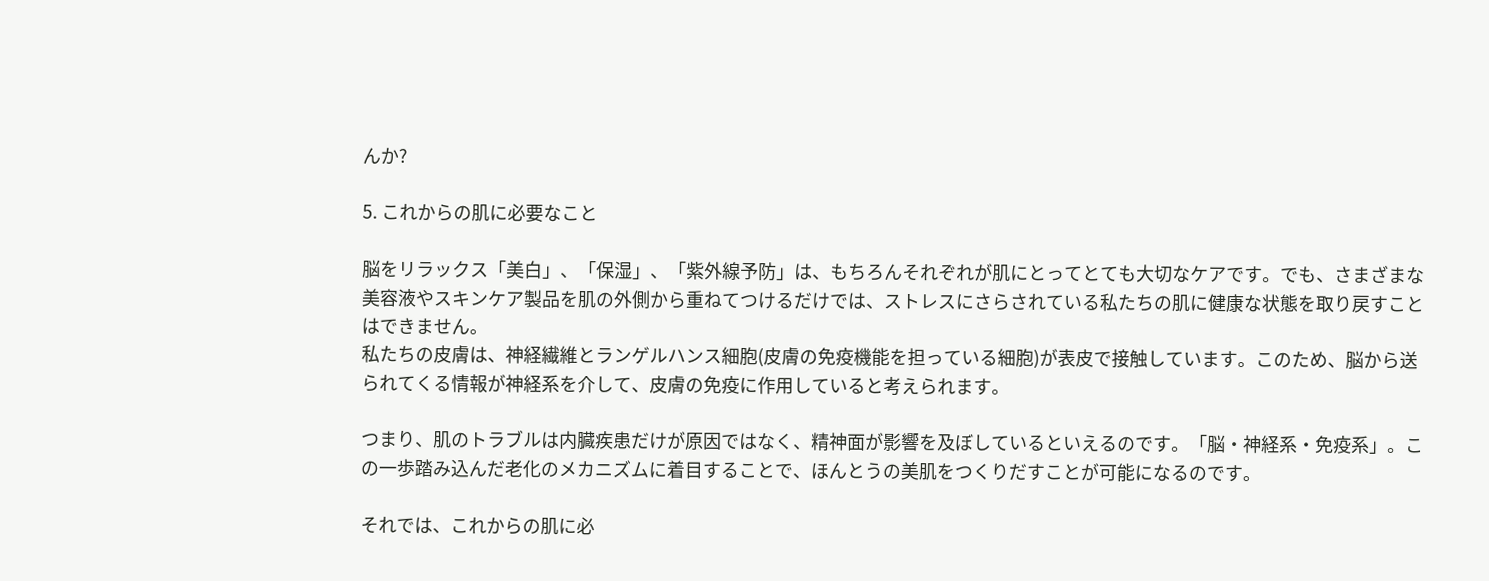んか?

5. これからの肌に必要なこと

脳をリラックス「美白」、「保湿」、「紫外線予防」は、もちろんそれぞれが肌にとってとても大切なケアです。でも、さまざまな美容液やスキンケア製品を肌の外側から重ねてつけるだけでは、ストレスにさらされている私たちの肌に健康な状態を取り戻すことはできません。
私たちの皮膚は、神経繊維とランゲルハンス細胞(皮膚の免疫機能を担っている細胞)が表皮で接触しています。このため、脳から送られてくる情報が神経系を介して、皮膚の免疫に作用していると考えられます。

つまり、肌のトラブルは内臓疾患だけが原因ではなく、精神面が影響を及ぼしているといえるのです。「脳・神経系・免疫系」。この一歩踏み込んだ老化のメカニズムに着目することで、ほんとうの美肌をつくりだすことが可能になるのです。

それでは、これからの肌に必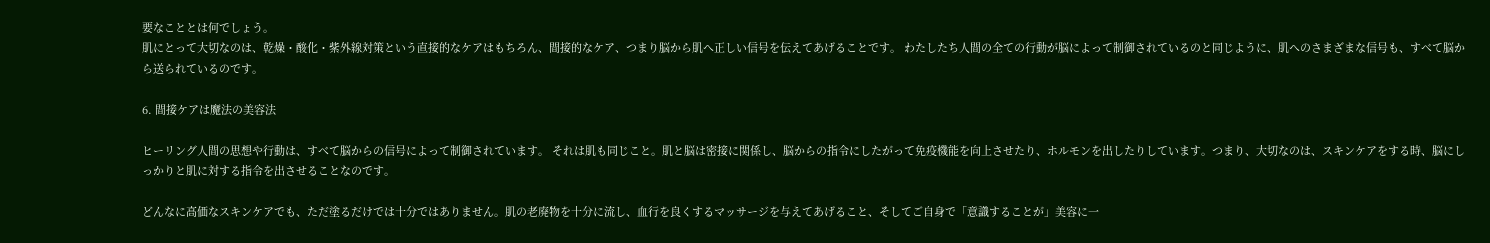要なこととは何でしょう。
肌にとって大切なのは、乾燥・酸化・紫外線対策という直接的なケアはもちろん、間接的なケア、つまり脳から肌へ正しい信号を伝えてあげることです。 わたしたち人間の全ての行動が脳によって制御されているのと同じように、肌へのさまざまな信号も、すべて脳から送られているのです。

6. 間接ケアは魔法の美容法

ヒーリング人間の思想や行動は、すべて脳からの信号によって制御されています。 それは肌も同じこと。肌と脳は密接に関係し、脳からの指令にしたがって免疫機能を向上させたり、ホルモンを出したりしています。つまり、大切なのは、スキンケアをする時、脳にしっかりと肌に対する指令を出させることなのです。

どんなに高価なスキンケアでも、ただ塗るだけでは十分ではありません。肌の老廃物を十分に流し、血行を良くするマッサージを与えてあげること、そしてご自身で「意識することが」美容に一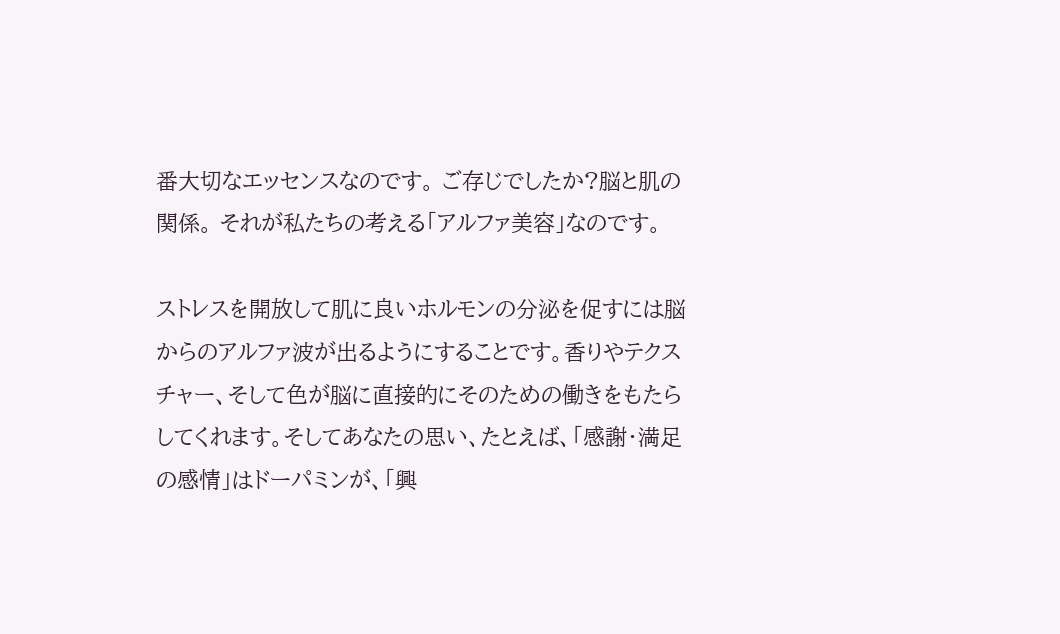番大切なエッセンスなのです。 ご存じでしたか?脳と肌の関係。 それが私たちの考える「アルファ美容」なのです。

ストレスを開放して肌に良いホルモンの分泌を促すには脳からのアルファ波が出るようにすることです。香りやテクスチャー、そして色が脳に直接的にそのための働きをもたらしてくれます。そしてあなたの思い、たとえば、「感謝・満足の感情」はドーパミンが、「興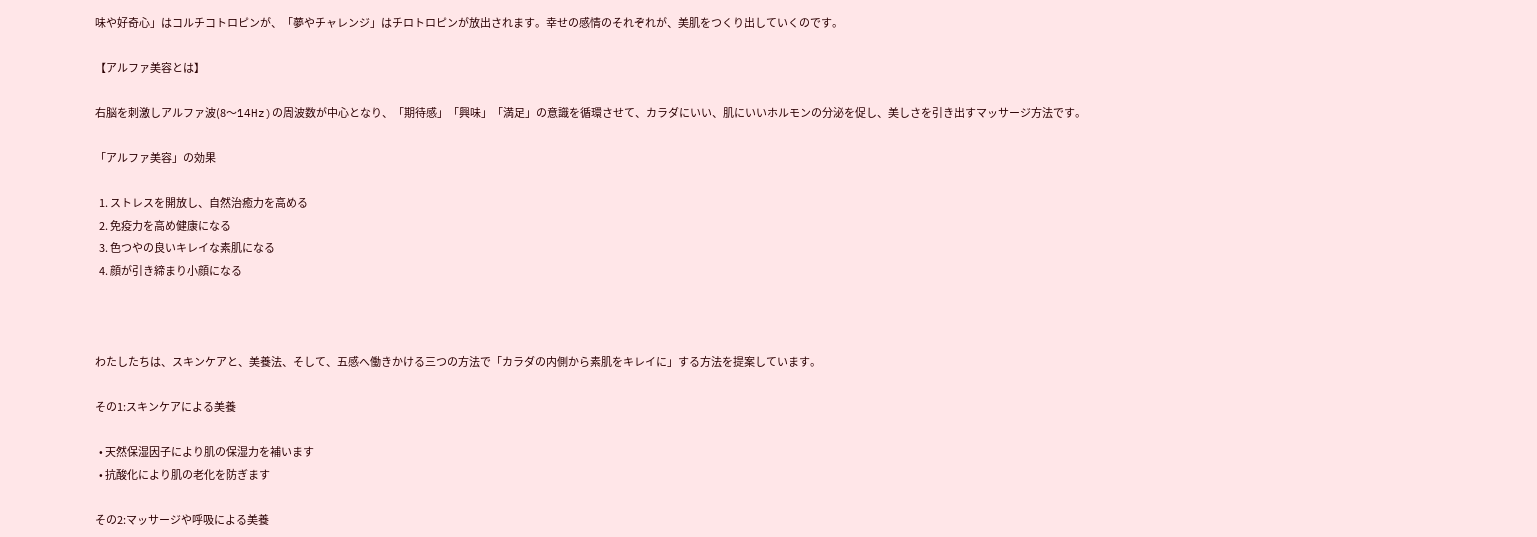味や好奇心」はコルチコトロピンが、「夢やチャレンジ」はチロトロピンが放出されます。幸せの感情のそれぞれが、美肌をつくり出していくのです。

【アルファ美容とは】

右脳を刺激しアルファ波(8〜14Hz)の周波数が中心となり、「期待感」「興味」「満足」の意識を循環させて、カラダにいい、肌にいいホルモンの分泌を促し、美しさを引き出すマッサージ方法です。

「アルファ美容」の効果

  1. ストレスを開放し、自然治癒力を高める
  2. 免疫力を高め健康になる
  3. 色つやの良いキレイな素肌になる
  4. 顔が引き締まり小顔になる



わたしたちは、スキンケアと、美養法、そして、五感へ働きかける三つの方法で「カラダの内側から素肌をキレイに」する方法を提案しています。

その1:スキンケアによる美養

  • 天然保湿因子により肌の保湿力を補います
  • 抗酸化により肌の老化を防ぎます

その2:マッサージや呼吸による美養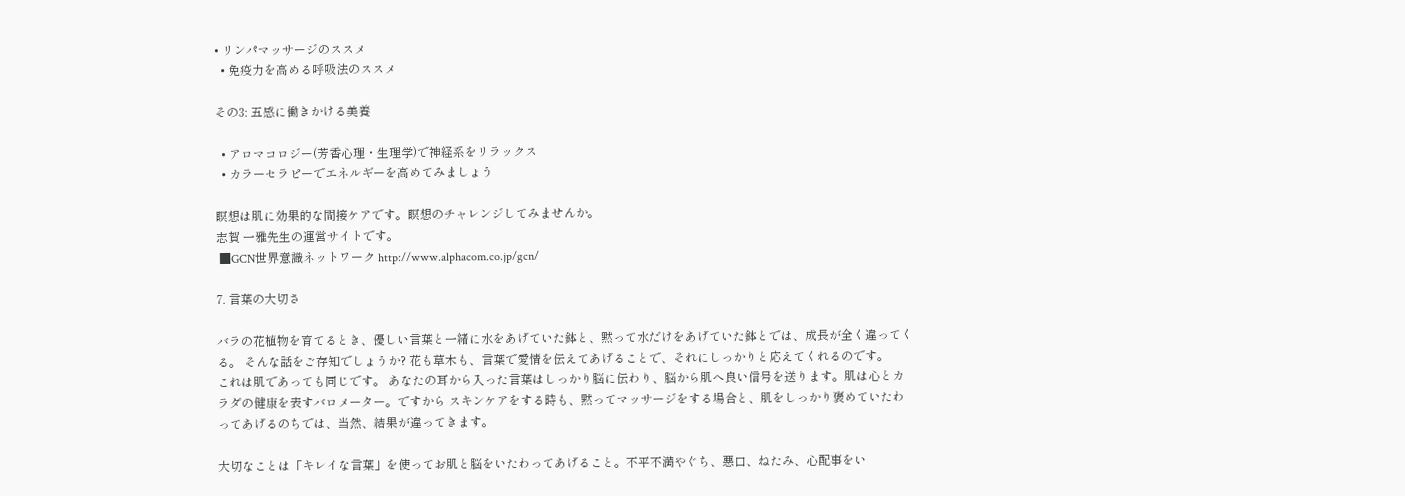• リンパマッサージのススメ
  • 免疫力を高める呼吸法のススメ

その3: 五感に働きかける美養

  • アロマコロジー(芳香心理・生理学)で神経系をリラックス
  • カラーセラピーでエネルギーを高めてみましょう

瞑想は肌に効果的な間接ケアです。瞑想のチャレンジしてみませんか。
志賀 一雅先生の運営サイトです。
 ■GCN世界意識ネットワーク http://www.alphacom.co.jp/gcn/

7. 言葉の大切さ

バラの花植物を育てるとき、優しい言葉と一緒に水をあげていた鉢と、黙って水だけをあげていた鉢とでは、成長が全く違ってくる。 そんな話をご存知でしょうか? 花も草木も、言葉で愛情を伝えてあげることで、それにしっかりと応えてくれるのです。
これは肌であっても同じです。 あなたの耳から入った言葉はしっかり脳に伝わり、脳から肌へ良い信号を送ります。肌は心とカラダの健康を表すバロメーター。ですから スキンケアをする時も、黙ってマッサージをする場合と、肌をしっかり褒めていたわってあげるのちでは、当然、結果が違ってきます。

大切なことは「キレイな言葉」を使ってお肌と脳をいたわってあげること。不平不満やぐち、悪口、ねたみ、心配事をい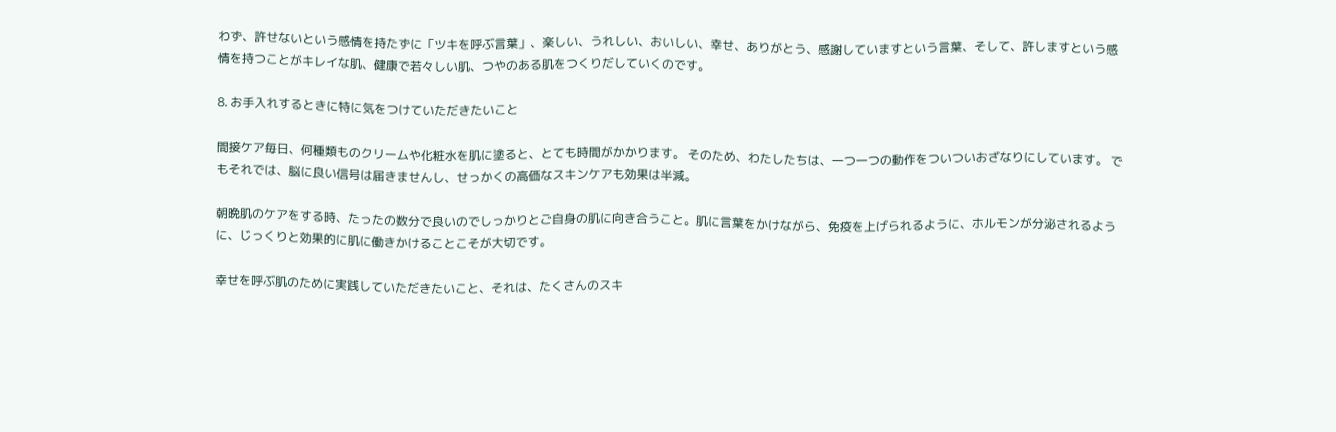わず、許せないという感情を持たずに「ツキを呼ぶ言葉」、楽しい、うれしい、おいしい、幸せ、ありがとう、感謝していますという言葉、そして、許しますという感情を持つことがキレイな肌、健康で若々しい肌、つやのある肌をつくりだしていくのです。

8. お手入れするときに特に気をつけていただきたいこと

間接ケア毎日、何種類ものクリームや化粧水を肌に塗ると、とても時間がかかります。 そのため、わたしたちは、一つ一つの動作をついついおざなりにしています。 でもそれでは、脳に良い信号は届きませんし、せっかくの高価なスキンケアも効果は半減。

朝晩肌のケアをする時、たったの数分で良いのでしっかりとご自身の肌に向き合うこと。肌に言葉をかけながら、免疫を上げられるように、ホルモンが分泌されるように、じっくりと効果的に肌に働きかけることこそが大切です。

幸せを呼ぶ肌のために実践していただきたいこと、それは、たくさんのスキ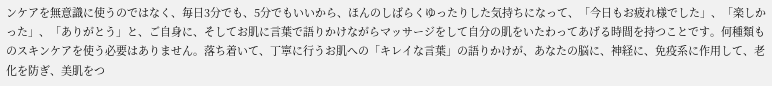ンケアを無意識に使うのではなく、毎日3分でも、5分でもいいから、ほんのしばらくゆったりした気持ちになって、「今日もお疲れ様でした」、「楽しかった」、「ありがとう」と、ご自身に、そしてお肌に言葉で語りかけながらマッサージをして自分の肌をいたわってあげる時間を持つことです。何種類ものスキンケアを使う必要はありません。落ち着いて、丁寧に行うお肌への「キレイな言葉」の語りかけが、あなたの脳に、神経に、免疫系に作用して、老化を防ぎ、美肌をつ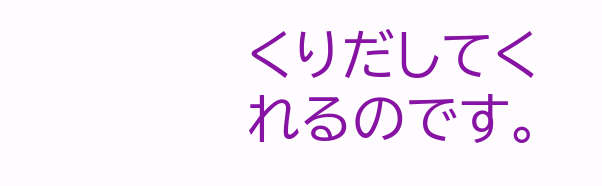くりだしてくれるのです。